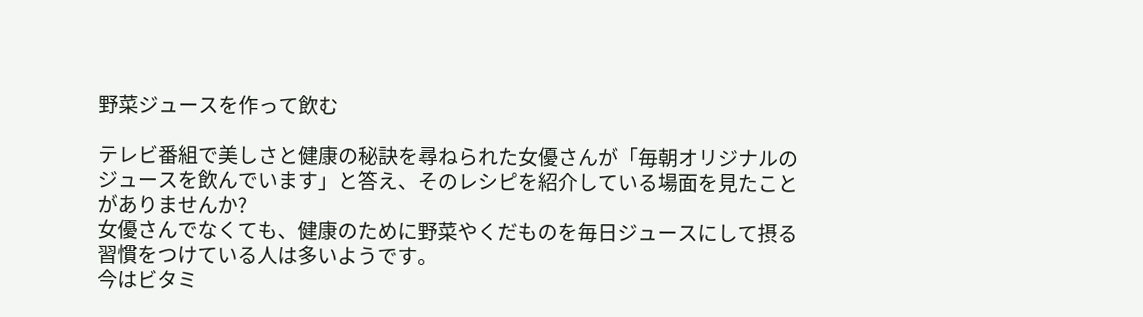野菜ジュースを作って飲む

テレビ番組で美しさと健康の秘訣を尋ねられた女優さんが「毎朝オリジナルのジュースを飲んでいます」と答え、そのレシピを紹介している場面を見たことがありませんか?
女優さんでなくても、健康のために野菜やくだものを毎日ジュースにして摂る習慣をつけている人は多いようです。
今はビタミ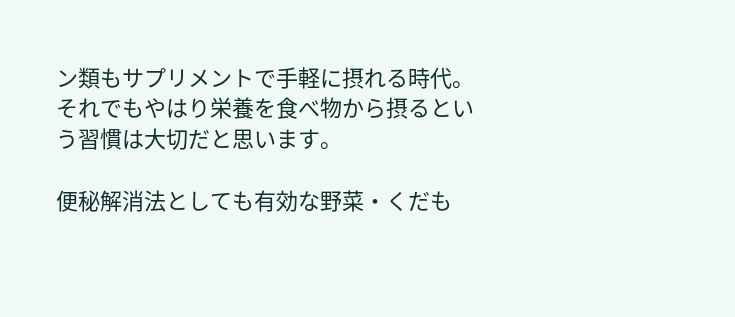ン類もサプリメントで手軽に摂れる時代。
それでもやはり栄養を食べ物から摂るという習慣は大切だと思います。

便秘解消法としても有効な野菜・くだも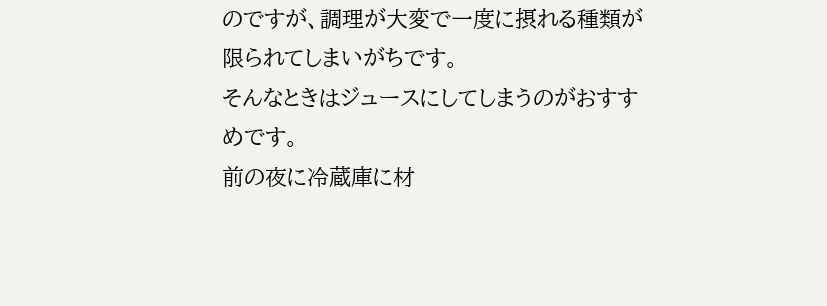のですが、調理が大変で一度に摂れる種類が限られてしまいがちです。
そんなときはジュースにしてしまうのがおすすめです。
前の夜に冷蔵庫に材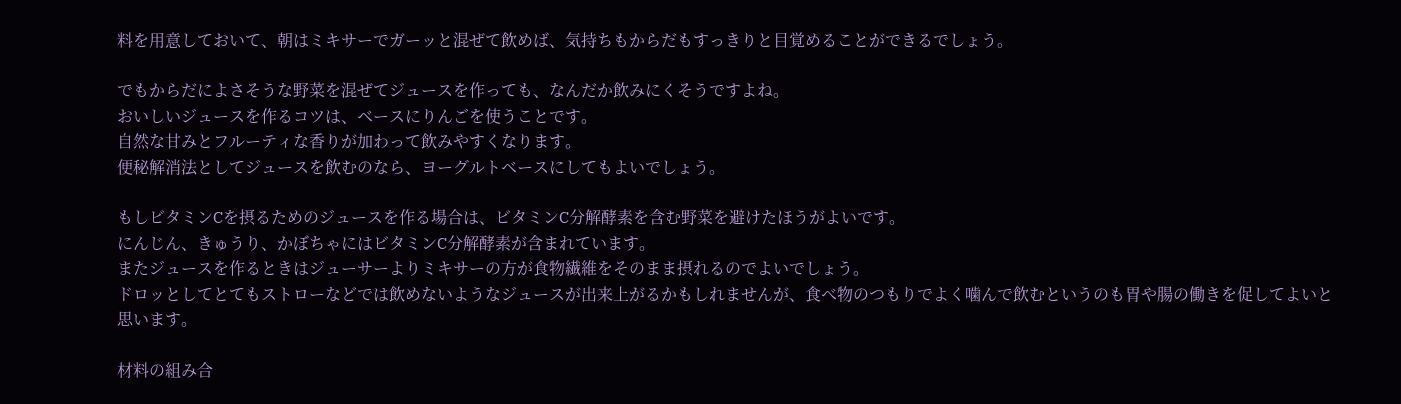料を用意しておいて、朝はミキサーでガーッと混ぜて飲めば、気持ちもからだもすっきりと目覚めることができるでしょう。

でもからだによさそうな野菜を混ぜてジュースを作っても、なんだか飲みにくそうですよね。
おいしいジュースを作るコツは、ベースにりんごを使うことです。
自然な甘みとフルーティな香りが加わって飲みやすくなります。
便秘解消法としてジュースを飲むのなら、ヨーグルトベースにしてもよいでしょう。

もしビタミンCを摂るためのジュースを作る場合は、ビタミンC分解酵素を含む野菜を避けたほうがよいです。
にんじん、きゅうり、かぼちゃにはビタミンC分解酵素が含まれています。
またジュースを作るときはジューサーよりミキサーの方が食物繊維をそのまま摂れるのでよいでしょう。
ドロッとしてとてもストローなどでは飲めないようなジュースが出来上がるかもしれませんが、食べ物のつもりでよく噛んで飲むというのも胃や腸の働きを促してよいと思います。

材料の組み合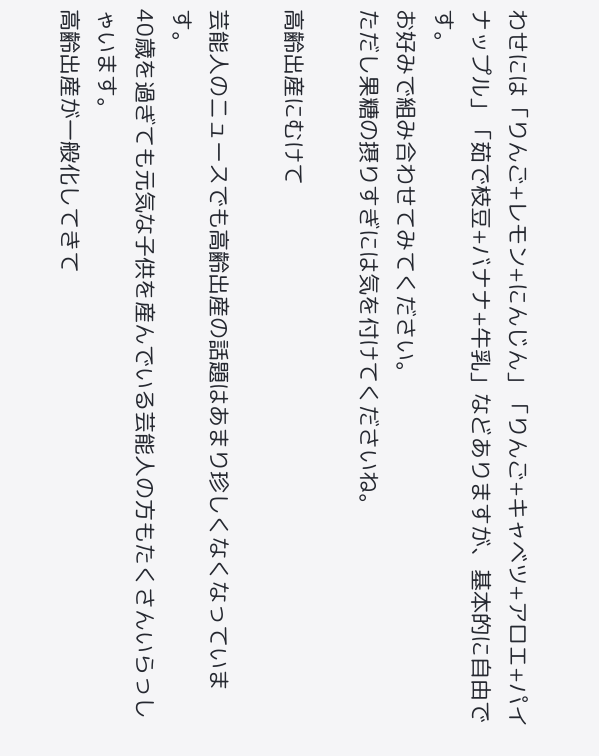わせには「りんご+レモン+にんじん」「りんご+キャベツ+アロエ+パイナップル」「茹で枝豆+バナナ+牛乳」などありますが、基本的に自由です。
お好みで組み合わせてみてください。
ただし果糖の摂りすぎには気を付けてくださいね。

高齢出産にむけて

芸能人のニュースでも高齢出産の話題はあまり珍しくなくなっています。
40歳を過ぎても元気な子供を産んでいる芸能人の方もたくさんいらっしゃいます。
高齢出産が一般化してきて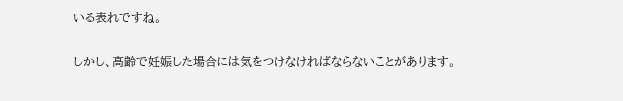いる表れですね。

しかし、高齢で妊娠した場合には気をつけなければならないことがあります。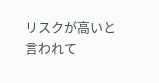リスクが高いと言われて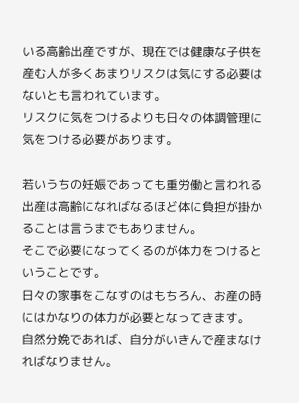いる高齢出産ですが、現在では健康な子供を産む人が多くあまりリスクは気にする必要はないとも言われています。
リスクに気をつけるよりも日々の体調管理に気をつける必要があります。

若いうちの妊娠であっても重労働と言われる出産は高齢になればなるほど体に負担が掛かることは言うまでもありません。
そこで必要になってくるのが体力をつけるということです。
日々の家事をこなすのはもちろん、お産の時にはかなりの体力が必要となってきます。
自然分娩であれば、自分がいきんで産まなければなりません。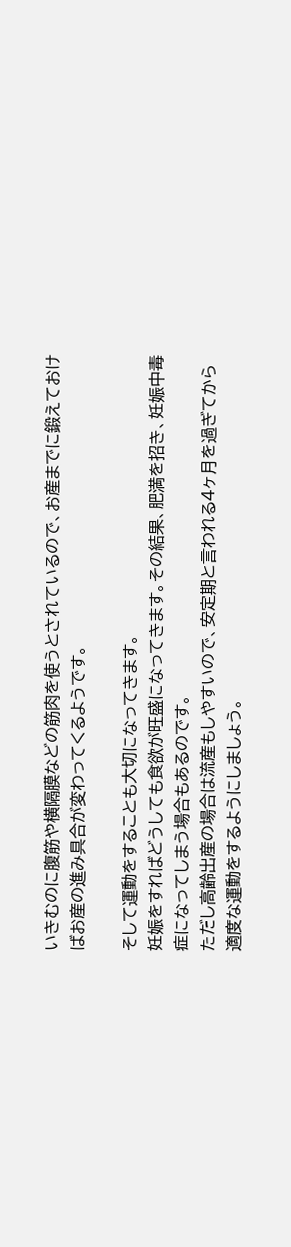いきむのに腹筋や横隔膜などの筋肉を使うとされているので、お産までに鍛えておけばお産の進み具合が変わってくるようです。

そして運動をすることも大切になってきます。
妊娠をすればどうしても食欲が旺盛になってきます。その結果、肥満を招き、妊娠中毒症になってしまう場合もあるのです。
ただし高齢出産の場合は流産もしやすいので、安定期と言われる4ヶ月を過ぎてから適度な運動をするようにしましょう。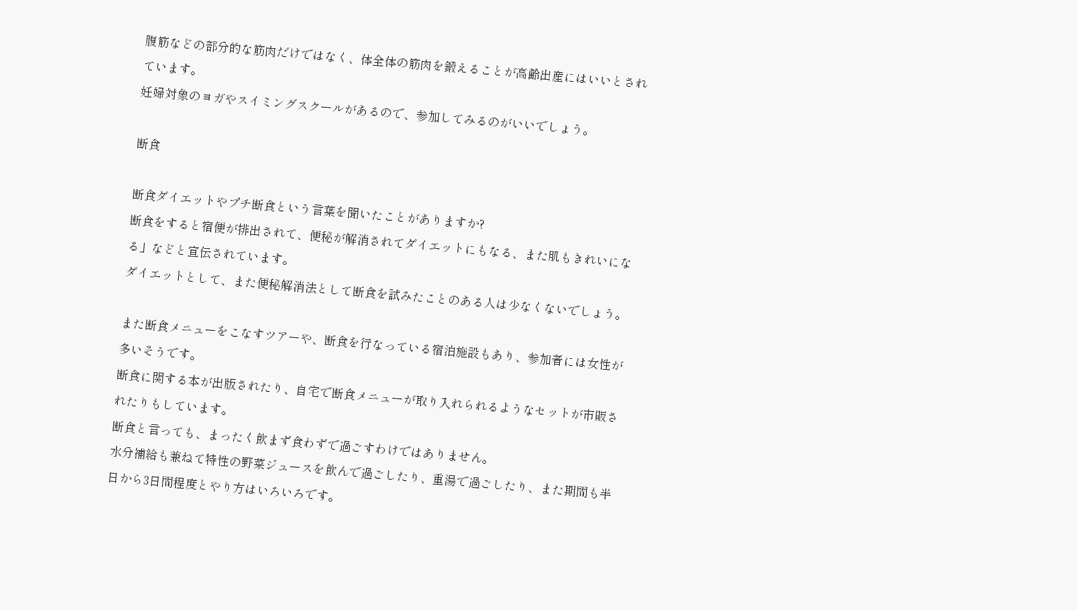腹筋などの部分的な筋肉だけではなく、体全体の筋肉を鍛えることが高齢出産にはいいとされています。
妊婦対象のヨガやスイミングスクールがあるので、参加してみるのがいいでしょう。

断食

断食ダイエットやプチ断食という言葉を聞いたことがありますか?
断食をすると宿便が排出されて、便秘が解消されてダイエットにもなる、また肌もきれいになる」などと宣伝されています。
ダイエットとして、また便秘解消法として断食を試みたことのある人は少なくないでしょう。

また断食メニューをこなすツアーや、断食を行なっている宿泊施設もあり、参加者には女性が多いそうです。
断食に関する本が出版されたり、自宅で断食メニューが取り入れられるようなセットが市販されたりもしています。
断食と言っても、まったく飲まず食わずで過ごすわけではありません。
水分補給も兼ねて特性の野菜ジュースを飲んで過ごしたり、重湯で過ごしたり、また期間も半日から3日間程度とやり方はいろいろです。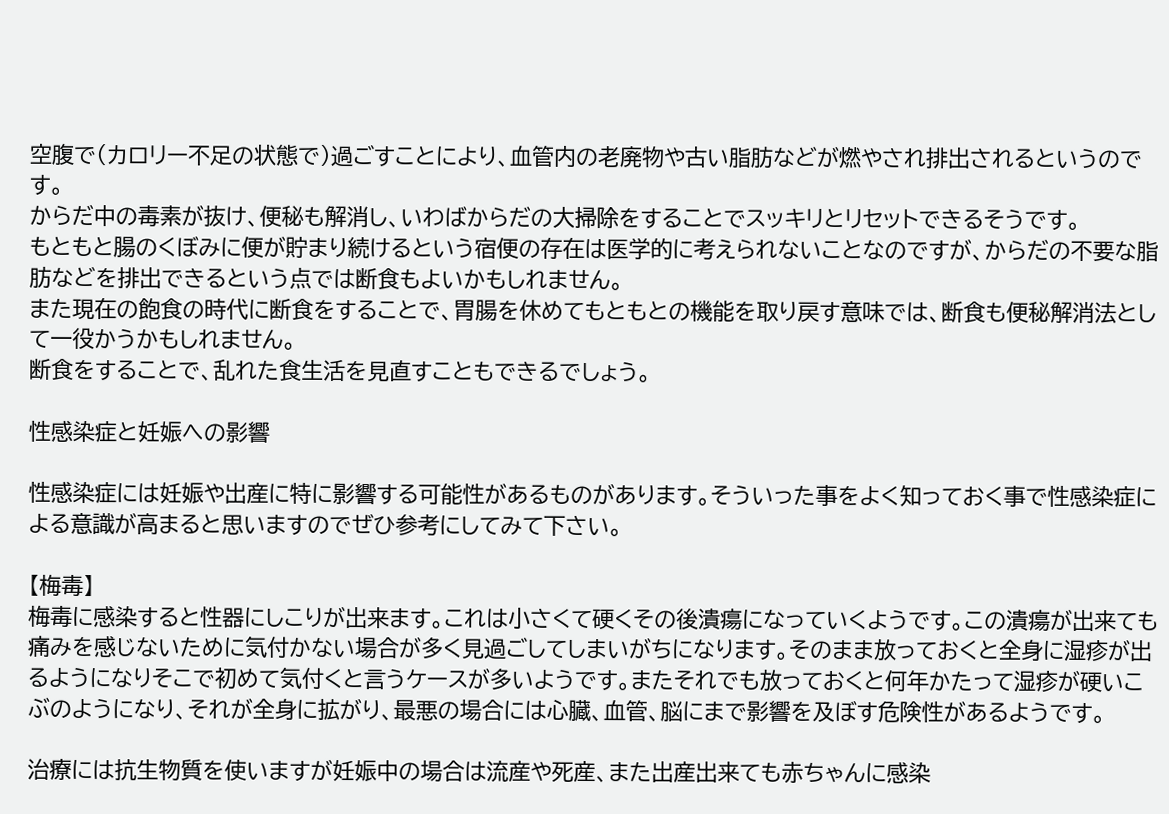空腹で(カロリー不足の状態で)過ごすことにより、血管内の老廃物や古い脂肪などが燃やされ排出されるというのです。
からだ中の毒素が抜け、便秘も解消し、いわばからだの大掃除をすることでスッキリとリセットできるそうです。
もともと腸のくぼみに便が貯まり続けるという宿便の存在は医学的に考えられないことなのですが、からだの不要な脂肪などを排出できるという点では断食もよいかもしれません。
また現在の飽食の時代に断食をすることで、胃腸を休めてもともとの機能を取り戻す意味では、断食も便秘解消法として一役かうかもしれません。
断食をすることで、乱れた食生活を見直すこともできるでしょう。

性感染症と妊娠への影響

性感染症には妊娠や出産に特に影響する可能性があるものがあります。そういった事をよく知っておく事で性感染症による意識が高まると思いますのでぜひ参考にしてみて下さい。

【梅毒】
梅毒に感染すると性器にしこりが出来ます。これは小さくて硬くその後潰瘍になっていくようです。この潰瘍が出来ても痛みを感じないために気付かない場合が多く見過ごしてしまいがちになります。そのまま放っておくと全身に湿疹が出るようになりそこで初めて気付くと言うケースが多いようです。またそれでも放っておくと何年かたって湿疹が硬いこぶのようになり、それが全身に拡がり、最悪の場合には心臓、血管、脳にまで影響を及ぼす危険性があるようです。

治療には抗生物質を使いますが妊娠中の場合は流産や死産、また出産出来ても赤ちゃんに感染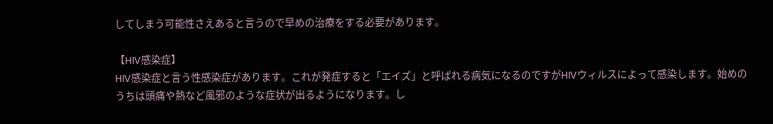してしまう可能性さえあると言うので早めの治療をする必要があります。

【HIV感染症】
HIV感染症と言う性感染症があります。これが発症すると「エイズ」と呼ばれる病気になるのですがHIVウィルスによって感染します。始めのうちは頭痛や熱など風邪のような症状が出るようになります。し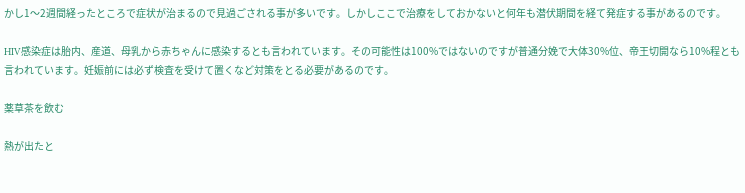かし1〜2週間経ったところで症状が治まるので見過ごされる事が多いです。しかしここで治療をしておかないと何年も潜伏期間を経て発症する事があるのです。

HIV感染症は胎内、産道、母乳から赤ちゃんに感染するとも言われています。その可能性は100%ではないのですが普通分娩で大体30%位、帝王切開なら10%程とも言われています。妊娠前には必ず検査を受けて置くなど対策をとる必要があるのです。

薬草茶を飲む

熱が出たと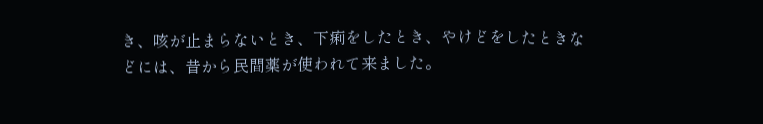き、咳が止まらないとき、下痢をしたとき、やけどをしたときなどには、昔から民間薬が使われて来ました。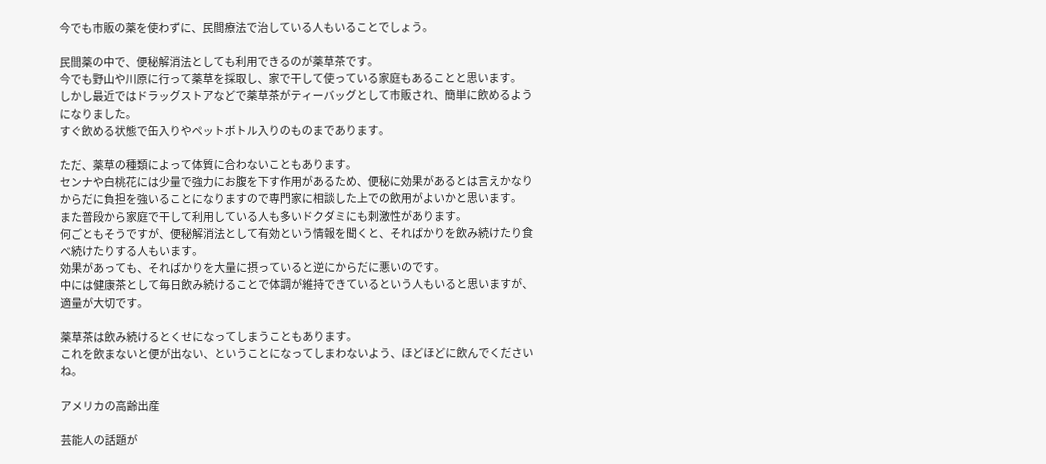今でも市販の薬を使わずに、民間療法で治している人もいることでしょう。

民間薬の中で、便秘解消法としても利用できるのが薬草茶です。
今でも野山や川原に行って薬草を採取し、家で干して使っている家庭もあることと思います。
しかし最近ではドラッグストアなどで薬草茶がティーバッグとして市販され、簡単に飲めるようになりました。
すぐ飲める状態で缶入りやペットボトル入りのものまであります。

ただ、薬草の種類によって体質に合わないこともあります。
センナや白桃花には少量で強力にお腹を下す作用があるため、便秘に効果があるとは言えかなりからだに負担を強いることになりますので専門家に相談した上での飲用がよいかと思います。
また普段から家庭で干して利用している人も多いドクダミにも刺激性があります。
何ごともそうですが、便秘解消法として有効という情報を聞くと、そればかりを飲み続けたり食べ続けたりする人もいます。
効果があっても、そればかりを大量に摂っていると逆にからだに悪いのです。
中には健康茶として毎日飲み続けることで体調が維持できているという人もいると思いますが、適量が大切です。

薬草茶は飲み続けるとくせになってしまうこともあります。
これを飲まないと便が出ない、ということになってしまわないよう、ほどほどに飲んでくださいね。

アメリカの高齢出産

芸能人の話題が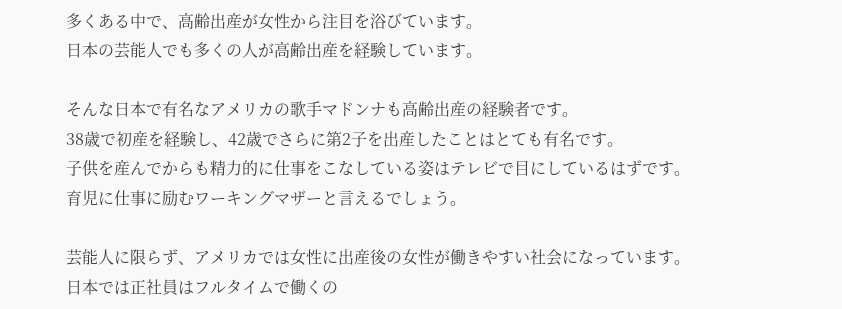多くある中で、高齢出産が女性から注目を浴びています。
日本の芸能人でも多くの人が高齢出産を経験しています。

そんな日本で有名なアメリカの歌手マドンナも高齢出産の経験者です。
38歳で初産を経験し、42歳でさらに第2子を出産したことはとても有名です。
子供を産んでからも精力的に仕事をこなしている姿はテレビで目にしているはずです。
育児に仕事に励むワーキングマザーと言えるでしょう。

芸能人に限らず、アメリカでは女性に出産後の女性が働きやすい社会になっています。
日本では正社員はフルタイムで働くの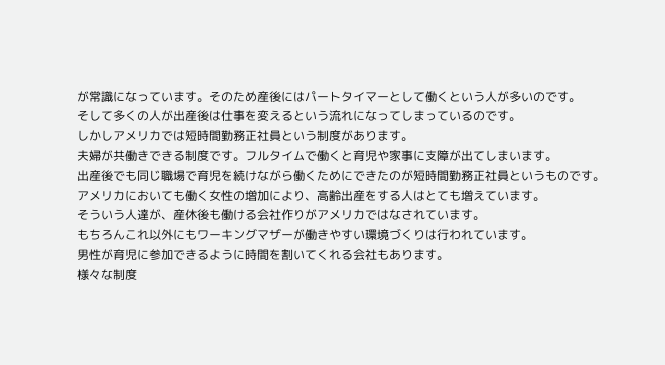が常識になっています。そのため産後にはパートタイマーとして働くという人が多いのです。
そして多くの人が出産後は仕事を変えるという流れになってしまっているのです。
しかしアメリカでは短時間勤務正社員という制度があります。
夫婦が共働きできる制度です。フルタイムで働くと育児や家事に支障が出てしまいます。
出産後でも同じ職場で育児を続けながら働くためにできたのが短時間勤務正社員というものです。
アメリカにおいても働く女性の増加により、高齢出産をする人はとても増えています。
そういう人達が、産休後も働ける会社作りがアメリカではなされています。
もちろんこれ以外にもワーキングマザーが働きやすい環境づくりは行われています。
男性が育児に参加できるように時間を割いてくれる会社もあります。
様々な制度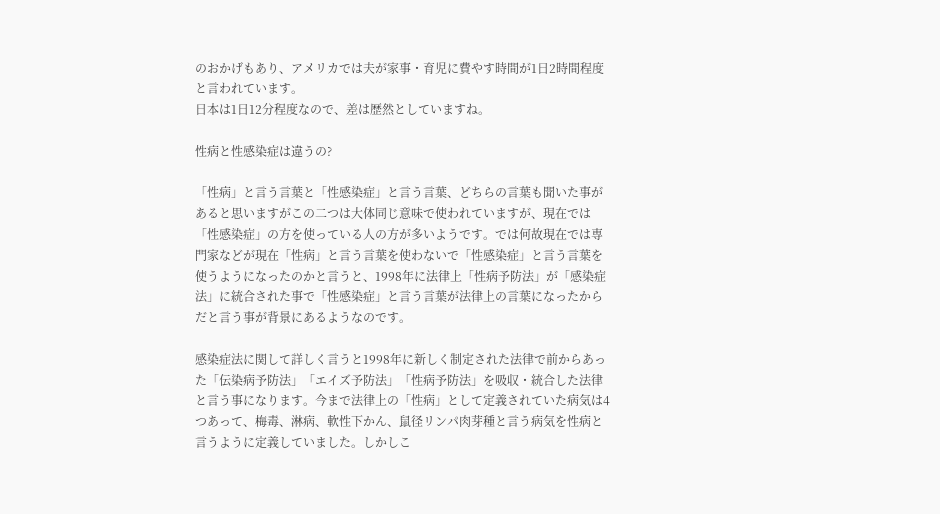のおかげもあり、アメリカでは夫が家事・育児に費やす時間が1日2時間程度と言われています。
日本は1日12分程度なので、差は歴然としていますね。

性病と性感染症は違うの?

「性病」と言う言葉と「性感染症」と言う言葉、どちらの言葉も聞いた事があると思いますがこの二つは大体同じ意味で使われていますが、現在では「性感染症」の方を使っている人の方が多いようです。では何故現在では専門家などが現在「性病」と言う言葉を使わないで「性感染症」と言う言葉を使うようになったのかと言うと、1998年に法律上「性病予防法」が「感染症法」に統合された事で「性感染症」と言う言葉が法律上の言葉になったからだと言う事が背景にあるようなのです。

感染症法に関して詳しく言うと1998年に新しく制定された法律で前からあった「伝染病予防法」「エイズ予防法」「性病予防法」を吸収・統合した法律と言う事になります。今まで法律上の「性病」として定義されていた病気は4つあって、梅毒、淋病、軟性下かん、鼠径リンパ肉芽種と言う病気を性病と言うように定義していました。しかしこ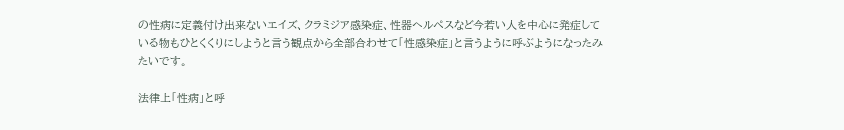の性病に定義付け出来ないエイズ、クラミジア感染症、性器ヘルペスなど今若い人を中心に発症している物もひとくくりにしようと言う観点から全部合わせて「性感染症」と言うように呼ぶようになったみたいです。

法律上「性病」と呼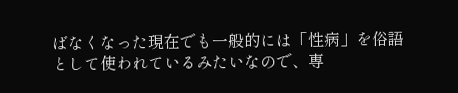ばなくなった現在でも一般的には「性病」を俗語として使われているみたいなので、専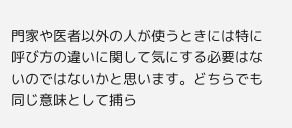門家や医者以外の人が使うときには特に呼び方の違いに関して気にする必要はないのではないかと思います。どちらでも同じ意味として捕ら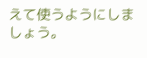えて使うようにしましょう。